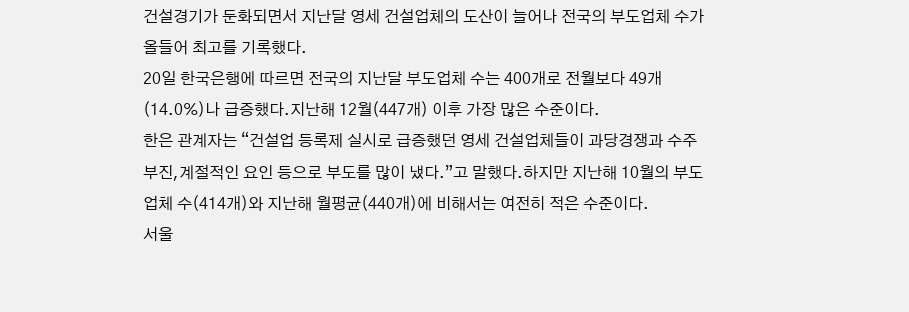건설경기가 둔화되면서 지난달 영세 건설업체의 도산이 늘어나 전국의 부도업체 수가 올들어 최고를 기록했다.
20일 한국은행에 따르면 전국의 지난달 부도업체 수는 400개로 전월보다 49개(14.0%)나 급증했다.지난해 12월(447개) 이후 가장 많은 수준이다.
한은 관계자는 “건설업 등록제 실시로 급증했던 영세 건설업체들이 과당경쟁과 수주부진,계절적인 요인 등으로 부도를 많이 냈다.”고 말했다.하지만 지난해 10월의 부도업체 수(414개)와 지난해 월평균(440개)에 비해서는 여전히 적은 수준이다.
서울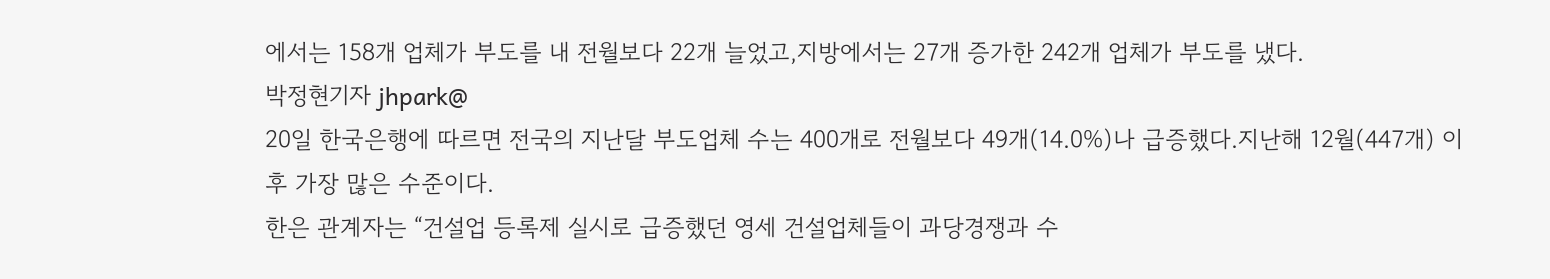에서는 158개 업체가 부도를 내 전월보다 22개 늘었고,지방에서는 27개 증가한 242개 업체가 부도를 냈다.
박정현기자 jhpark@
20일 한국은행에 따르면 전국의 지난달 부도업체 수는 400개로 전월보다 49개(14.0%)나 급증했다.지난해 12월(447개) 이후 가장 많은 수준이다.
한은 관계자는 “건설업 등록제 실시로 급증했던 영세 건설업체들이 과당경쟁과 수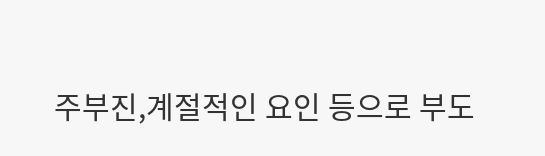주부진,계절적인 요인 등으로 부도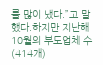를 많이 냈다.”고 말했다.하지만 지난해 10월의 부도업체 수(414개)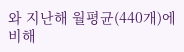와 지난해 월평균(440개)에 비해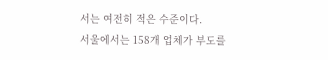서는 여전히 적은 수준이다.
서울에서는 158개 업체가 부도를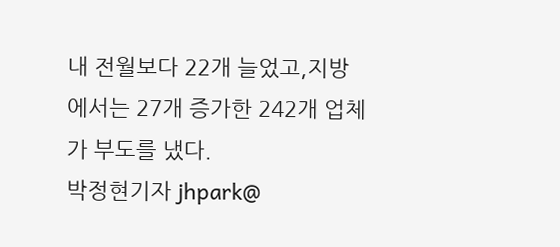내 전월보다 22개 늘었고,지방에서는 27개 증가한 242개 업체가 부도를 냈다.
박정현기자 jhpark@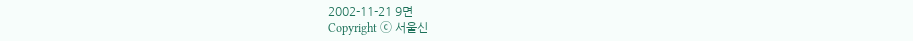2002-11-21 9면
Copyright ⓒ 서울신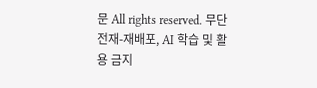문 All rights reserved. 무단 전재-재배포, AI 학습 및 활용 금지